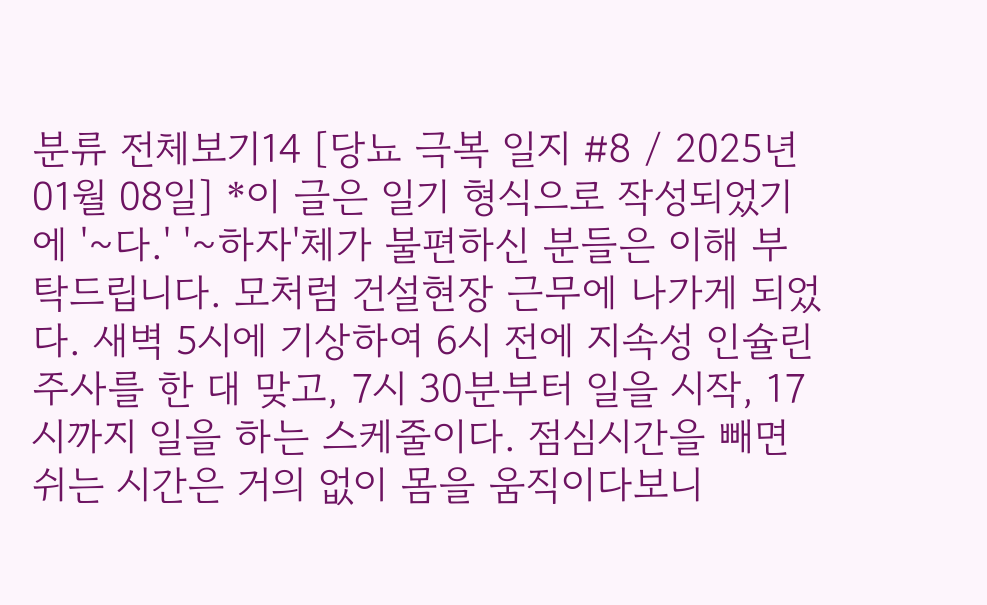분류 전체보기14 [당뇨 극복 일지 #8 / 2025년 01월 08일] *이 글은 일기 형식으로 작성되었기에 '~다.' '~하자'체가 불편하신 분들은 이해 부탁드립니다. 모처럼 건설현장 근무에 나가게 되었다. 새벽 5시에 기상하여 6시 전에 지속성 인슐린 주사를 한 대 맞고, 7시 30분부터 일을 시작, 17시까지 일을 하는 스케줄이다. 점심시간을 빼면 쉬는 시간은 거의 없이 몸을 움직이다보니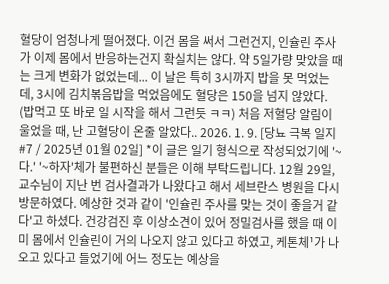혈당이 엄청나게 떨어졌다. 이건 몸을 써서 그런건지, 인슐린 주사가 이제 몸에서 반응하는건지 확실치는 않다. 약 5일가량 맞았을 때는 크게 변화가 없었는데... 이 날은 특히 3시까지 밥을 못 먹었는데, 3시에 김치볶음밥을 먹었음에도 혈당은 150을 넘지 않았다. (밥먹고 또 바로 일 시작을 해서 그런듯 ㅋㅋ) 처음 저혈당 알림이 울었을 때, 난 고혈당이 온줄 알았다.. 2026. 1. 9. [당뇨 극복 일지 #7 / 2025년 01월 02일] *이 글은 일기 형식으로 작성되었기에 '~다.' '~하자'체가 불편하신 분들은 이해 부탁드립니다. 12월 29일, 교수님이 지난 번 검사결과가 나왔다고 해서 세브란스 병원을 다시 방문하였다. 예상한 것과 같이 '인슐린 주사를 맞는 것이 좋을거 같다'고 하셨다. 건강검진 후 이상소견이 있어 정밀검사를 했을 때 이미 몸에서 인슐린이 거의 나오지 않고 있다고 하였고, 케톤체¹가 나오고 있다고 들었기에 어느 정도는 예상을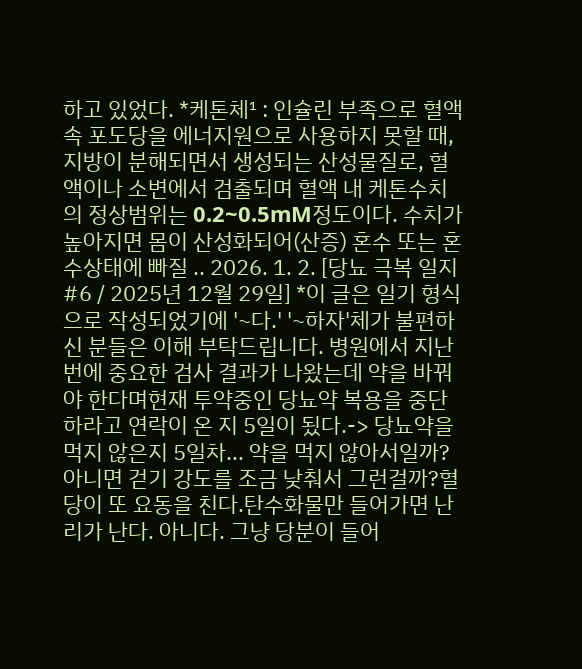하고 있었다. *케톤체¹ : 인슐린 부족으로 혈액 속 포도당을 에너지원으로 사용하지 못할 때, 지방이 분해되면서 생성되는 산성물질로, 혈액이나 소변에서 검출되며 혈액 내 케톤수치의 정상범위는 0.2~0.5mM정도이다. 수치가 높아지면 몸이 산성화되어(산증) 혼수 또는 혼수상태에 빠질 .. 2026. 1. 2. [당뇨 극복 일지 #6 / 2025년 12월 29일] *이 글은 일기 형식으로 작성되었기에 '~다.' '~하자'체가 불편하신 분들은 이해 부탁드립니다. 병원에서 지난 번에 중요한 검사 결과가 나왔는데 약을 바꿔야 한다며현재 투약중인 당뇨약 복용을 중단하라고 연락이 온 지 5일이 됬다.-> 당뇨약을 먹지 않은지 5일차... 약을 먹지 않아서일까? 아니면 걷기 강도를 조금 낮춰서 그런걸까?혈당이 또 요동을 친다.탄수화물만 들어가면 난리가 난다. 아니다. 그냥 당분이 들어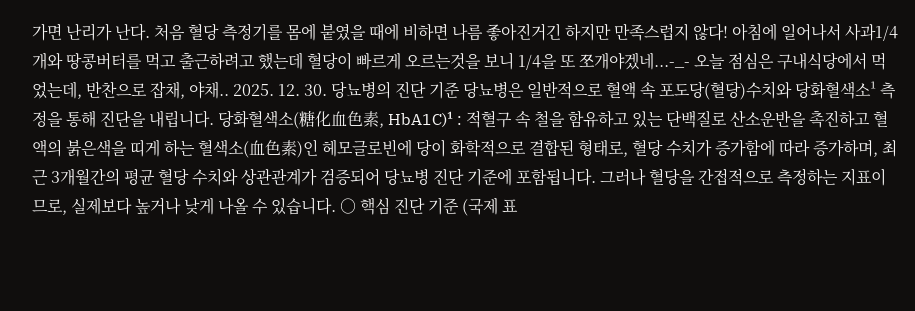가면 난리가 난다. 처음 혈당 측정기를 몸에 붙였을 때에 비하면 나름 좋아진거긴 하지만 만족스럽지 않다! 아침에 일어나서 사과1/4개와 땅콩버터를 먹고 출근하려고 했는데 혈당이 빠르게 오르는것을 보니 1/4을 또 쪼개야겠네...-_- 오늘 점심은 구내식당에서 먹었는데, 반찬으로 잡채, 야채.. 2025. 12. 30. 당뇨병의 진단 기준 당뇨병은 일반적으로 혈액 속 포도당(혈당)수치와 당화혈색소¹ 측정을 통해 진단을 내립니다. 당화혈색소(糖化血色素, HbA1C)¹ : 적혈구 속 철을 함유하고 있는 단백질로 산소운반을 촉진하고 혈액의 붉은색을 띠게 하는 혈색소(血色素)인 헤모글로빈에 당이 화학적으로 결합된 형태로, 혈당 수치가 증가함에 따라 증가하며, 최근 3개월간의 평균 혈당 수치와 상관관계가 검증되어 당뇨병 진단 기준에 포함됩니다. 그러나 혈당을 간접적으로 측정하는 지표이므로, 실제보다 높거나 낮게 나올 수 있습니다. ○ 핵심 진단 기준 (국제 표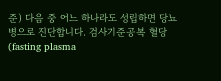준) 다음 중 어느 하나라도 성립하면 당뇨병으로 진단합니다. 검사기준공복 혈당(fasting plasma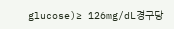glucose)≥ 126mg/dL경구당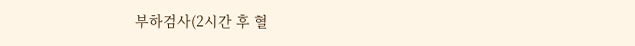부하검사(2시간 후 혈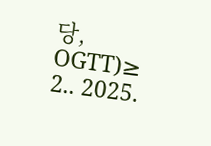당, OGTT)≥ 2.. 2025.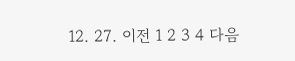12. 27. 이전 1 2 3 4 다음